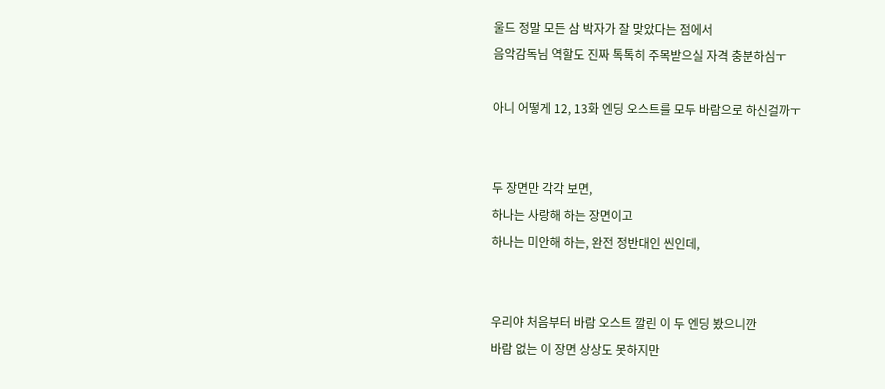울드 정말 모든 삼 박자가 잘 맞았다는 점에서
음악감독님 역할도 진짜 톡톡히 주목받으실 자격 충분하심ㅜ

아니 어떻게 12, 13화 엔딩 오스트를 모두 바람으로 하신걸까ㅜ


두 장면만 각각 보면,
하나는 사랑해 하는 장면이고
하나는 미안해 하는, 완전 정반대인 씬인데,


우리야 처음부터 바람 오스트 깔린 이 두 엔딩 봤으니깐
바람 없는 이 장면 상상도 못하지만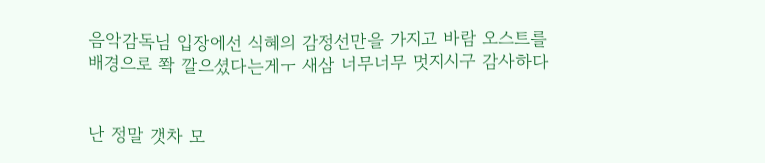음악감독님 입장에선 식혜의 감정선만을 가지고 바람 오스트를
배경으로 쫙 깔으셨다는게ㅜ 새삼 너무너무 멋지시구 감사하다


난 정말 갯차 모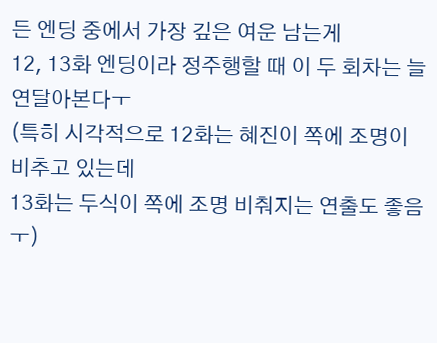든 엔딩 중에서 가장 깊은 여운 남는게
12, 13화 엔딩이라 정주행할 때 이 두 회차는 늘 연달아본다ㅜ
(특히 시각적으로 12화는 혜진이 쪽에 조명이 비추고 있는데
13화는 두식이 쪽에 조명 비춰지는 연출도 좋음ㅜ)